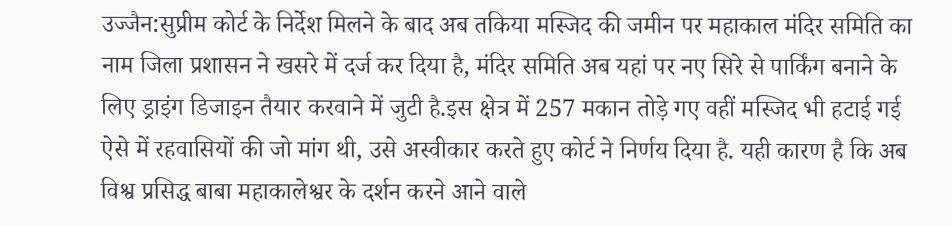उज्जैन:सुप्रीम कोर्ट के निर्देश मिलने के बाद अब तकिया मस्जिद की जमीन पर महाकाल मंदिर समिति का नाम जिला प्रशासन ने खसरे में दर्ज कर दिया है, मंदिर समिति अब यहां पर नए सिरे से पार्किंग बनाने के लिए ड्राइंग डिजाइन तैयार करवाने में जुटी है.इस क्षेत्र में 257 मकान तोड़े गए वहीं मस्जिद भी हटाई गई ऐसे में रहवासियों की जो मांग थी, उसे अस्वीकार करते हुए कोर्ट ने निर्णय दिया है. यही कारण है कि अब विश्व प्रसिद्ध बाबा महाकालेश्वर के दर्शन करने आने वाले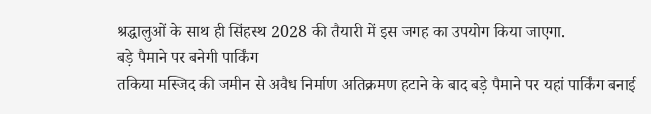श्रद्धालुओं के साथ ही सिंहस्थ 2028 की तैयारी में इस जगह का उपयोग किया जाएगा.
बड़े पैमाने पर बनेगी पार्किंग
तकिया मस्जिद की जमीन से अवैध निर्माण अतिक्रमण हटाने के बाद बड़े पैमाने पर यहां पार्किंग बनाई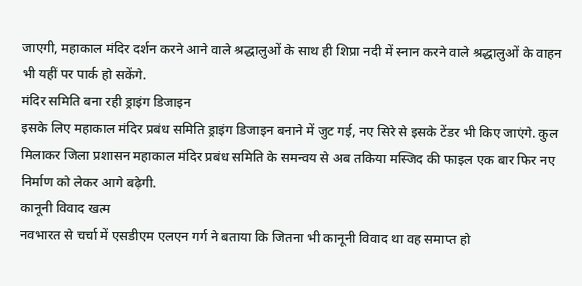जाएगी, महाकाल मंदिर दर्शन करने आने वाले श्रद्धालुओं के साथ ही शिप्रा नदी में स्नान करने वाले श्रद्धालुओं के वाहन भी यहीं पर पार्क हो सकेंगे.
मंदिर समिति बना रही ड्राइंग डिजाइन
इसके लिए महाकाल मंदिर प्रबंध समिति ड्राइंग डिजाइन बनाने में जुट गई, नए सिरे से इसके टेंडर भी किए जाएंगे. कुल मिलाकर जिला प्रशासन महाकाल मंदिर प्रबंध समिति के समन्वय से अब तकिया मस्जिद की फाइल एक बार फिर नए निर्माण को लेकर आगे बढ़ेगी.
कानूनी विवाद खत्म
नवभारत से चर्चा में एसडीएम एलएन गर्ग ने बताया कि जितना भी कानूनी विवाद था वह समाप्त हो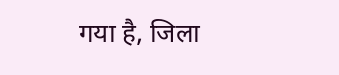गया है, जिला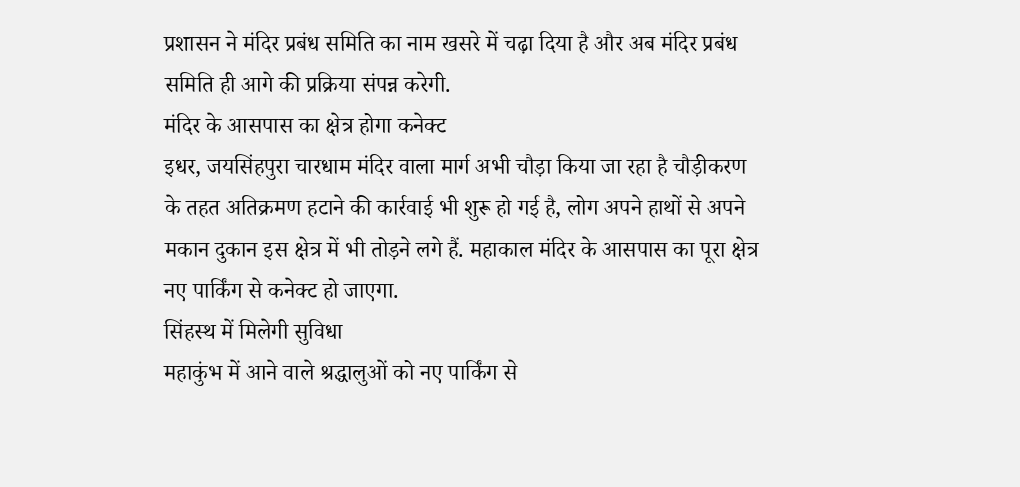प्रशासन ने मंदिर प्रबंध समिति का नाम खसरे में चढ़ा दिया है और अब मंदिर प्रबंध समिति ही आगे की प्रक्रिया संपन्न करेगी.
मंदिर के आसपास का क्षेत्र होगा कनेक्ट
इधर, जयसिंहपुरा चारधाम मंदिर वाला मार्ग अभी चौड़ा किया जा रहा है चौड़ीकरण के तहत अतिक्रमण हटाने की कार्रवाई भी शुरू हो गई है, लोग अपने हाथों से अपने मकान दुकान इस क्षेत्र में भी तोड़ने लगे हैं. महाकाल मंदिर के आसपास का पूरा क्षेत्र नए पार्किंग से कनेक्ट हो जाएगा.
सिंहस्थ में मिलेगी सुविधा
महाकुंभ में आने वाले श्रद्धालुओं को नए पार्किंग से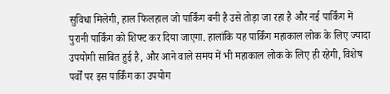सुविधा मिलेगी, हाल फिलहाल जो पार्किंग बनी है उसे तोड़ा जा रहा है और नई पार्किंग में पुरानी पार्किंग को शिफ्ट कर दिया जाएगा. हालांकि यह पार्किंग महाकाल लोक के लिए ज्यादा उपयोगी साबित हुई है, और आने वाले समय में भी महाकाल लोक के लिए ही रहेगी, विशेष पर्वों पर इस पार्किंग का उपयोग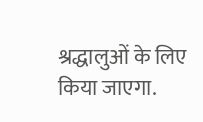श्रद्धालुओं के लिए किया जाएगा.